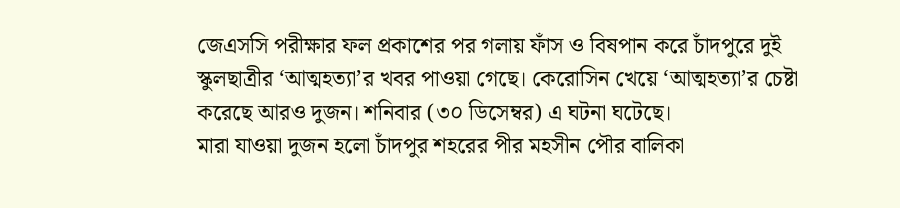জেএসসি পরীক্ষার ফল প্রকাশের পর গলায় ফাঁস ও বিষপান করে চাঁদপুরে দুই স্কুলছাত্রীর ‘আত্মহত্যা’র খবর পাওয়া গেছে। কেরোসিন খেয়ে ‘আত্মহত্যা’র চেষ্টা করেছে আরও দুজন। শনিবার (৩০ ডিসেম্বর) এ ঘটনা ঘটেছে।
মারা যাওয়া দুজন হলো চাঁদপুর শহরের পীর মহসীন পৌর বালিকা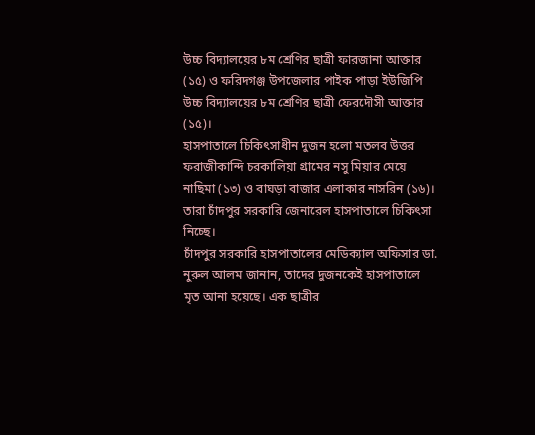উচ্চ বিদ্যালয়ের ৮ম শ্রেণির ছাত্রী ফারজানা আক্তার (১৫) ও ফরিদগঞ্জ উপজেলার পাইক পাড়া ইউজিপি উচ্চ বিদ্যালয়ের ৮ম শ্রেণির ছাত্রী ফেরদৌসী আক্তার (১৫)।
হাসপাতালে চিকিৎসাধীন দুজন হলো মতলব উত্তর ফরাজীকান্দি চরকালিয়া গ্রামের নসু মিয়ার মেয়ে নাছিমা (১৩) ও বাঘড়া বাজার এলাকার নাসরিন (১৬)। তারা চাঁদপুর সরকারি জেনারেল হাসপাতালে চিকিৎসা নিচ্ছে।
চাঁদপুর সরকারি হাসপাতালের মেডিক্যাল অফিসার ডা. নুরুল আলম জানান, তাদের দুজনকেই হাসপাতালে মৃত আনা হয়েছে। এক ছাত্রীর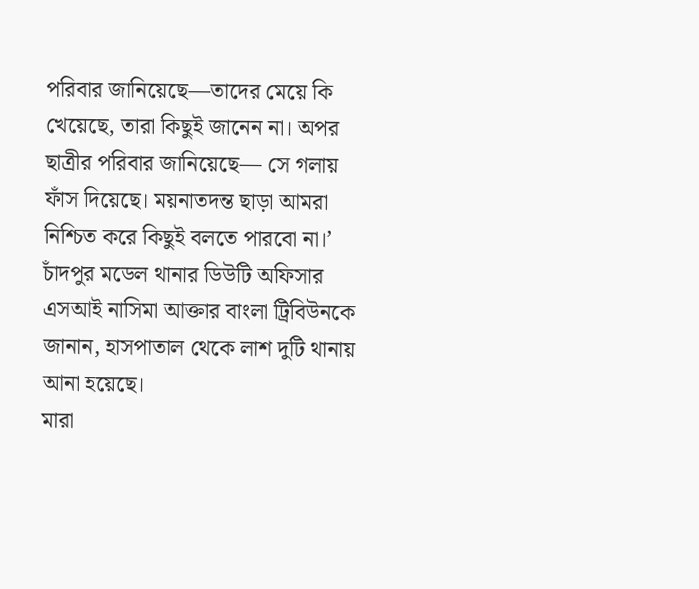পরিবার জানিয়েছে—তাদের মেয়ে কি খেয়েছে, তারা কিছুই জানেন না। অপর ছাত্রীর পরিবার জানিয়েছে— সে গলায় ফাঁস দিয়েছে। ময়নাতদন্ত ছাড়া আমরা নিশ্চিত করে কিছুই বলতে পারবো না।’
চাঁদপুর মডেল থানার ডিউটি অফিসার এসআই নাসিমা আক্তার বাংলা ট্রিবিউনকে জানান, হাসপাতাল থেকে লাশ দুটি থানায় আনা হয়েছে।
মারা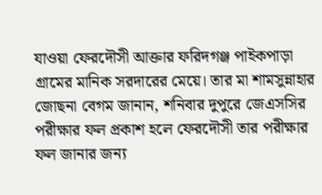যাওয়া ফেরদৌসী আক্তার ফরিদগঞ্জ পাইকপাড়া গ্রামের মানিক সরদারের মেয়ে। তার মা শামসুন্নাহার জোছনা বেগম জানান, শনিবার দুপুরে জেএসসির পরীক্ষার ফল প্রকাশ হলে ফেরদৌসী তার পরীক্ষার ফল জানার জন্য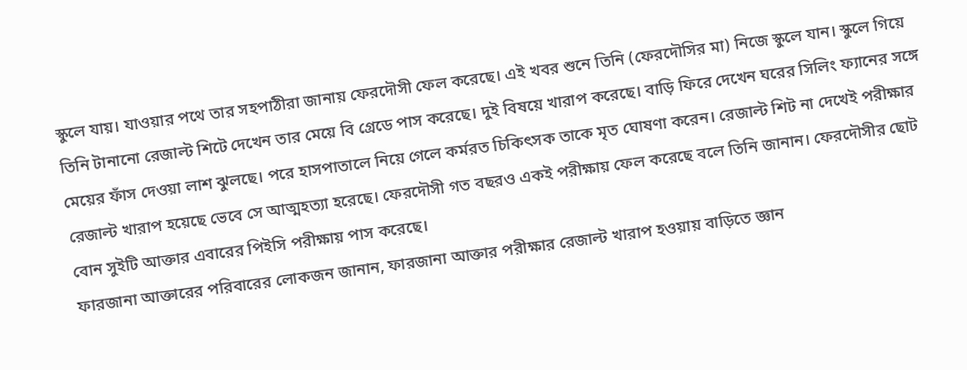স্কুলে যায়। যাওয়ার পথে তার সহপাঠীরা জানায় ফেরদৌসী ফেল করেছে। এই খবর শুনে তিনি (ফেরদৌসির মা) নিজে স্কুলে যান। স্কুলে গিয়ে তিনি টানানো রেজাল্ট শিটে দেখেন তার মেয়ে বি গ্রেডে পাস করেছে। দুই বিষয়ে খারাপ করেছে। বাড়ি ফিরে দেখেন ঘরের সিলিং ফ্যানের সঙ্গে মেয়ের ফাঁস দেওয়া লাশ ঝুলছে। পরে হাসপাতালে নিয়ে গেলে কর্মরত চিকিৎসক তাকে মৃত ঘোষণা করেন। রেজাল্ট শিট না দেখেই পরীক্ষার রেজাল্ট খারাপ হয়েছে ভেবে সে আত্মহত্যা হরেছে। ফেরদৌসী গত বছরও একই পরীক্ষায় ফেল করেছে বলে তিনি জানান। ফেরদৌসীর ছোট বোন সুইটি আক্তার এবারের পিইসি পরীক্ষায় পাস করেছে।
ফারজানা আক্তারের পরিবারের লোকজন জানান, ফারজানা আক্তার পরীক্ষার রেজাল্ট খারাপ হওয়ায় বাড়িতে জ্ঞান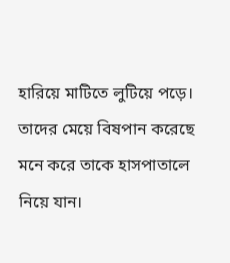হারিয়ে মাটিতে লুটিয়ে পড়ে। তাদের মেয়ে বিষপান করেছে মনে করে তাকে হাসপাতালে নিয়ে যান।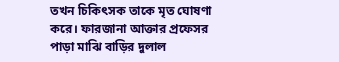তখন চিকিৎসক তাকে মৃত ঘোষণা করে। ফারজানা আক্তার প্রফেসর পাড়া মাঝি বাড়ির দুলাল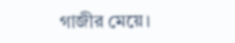গাজীর মেয়ে।